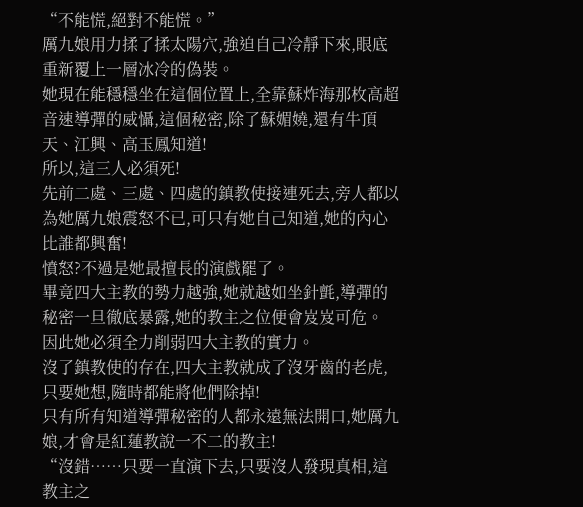“不能慌,絕對不能慌。”
厲九娘用力揉了揉太陽穴,強迫自己冷靜下來,眼底重新覆上一層冰冷的偽裝。
她現在能穩穩坐在這個位置上,全靠蘇炸海那枚高超音速導彈的威懾,這個秘密,除了蘇媚嬈,還有牛頂天、江興、高玉鳳知道!
所以,這三人必須死!
先前二處、三處、四處的鎮教使接連死去,旁人都以為她厲九娘震怒不已,可只有她自己知道,她的內心比誰都興奮!
憤怒?不過是她最擅長的演戲罷了。
畢竟四大主教的勢力越強,她就越如坐針氈,導彈的秘密一旦徹底暴露,她的教主之位便會岌岌可危。
因此她必須全力削弱四大主教的實力。
沒了鎮教使的存在,四大主教就成了沒牙齒的老虎,只要她想,隨時都能將他們除掉!
只有所有知道導彈秘密的人都永遠無法開口,她厲九娘,才會是紅蓮教說一不二的教主!
“沒錯……只要一直演下去,只要沒人發現真相,這教主之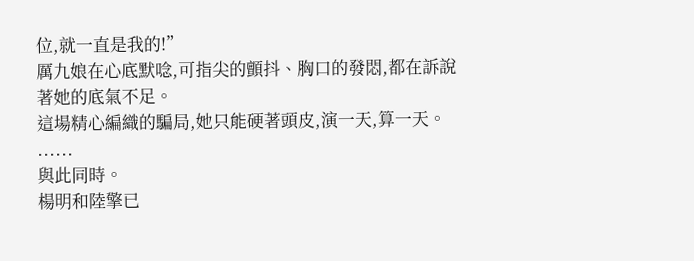位,就一直是我的!”
厲九娘在心底默唸,可指尖的顫抖、胸口的發悶,都在訴說著她的底氣不足。
這場精心編織的騙局,她只能硬著頭皮,演一天,算一天。
......
與此同時。
楊明和陸擎已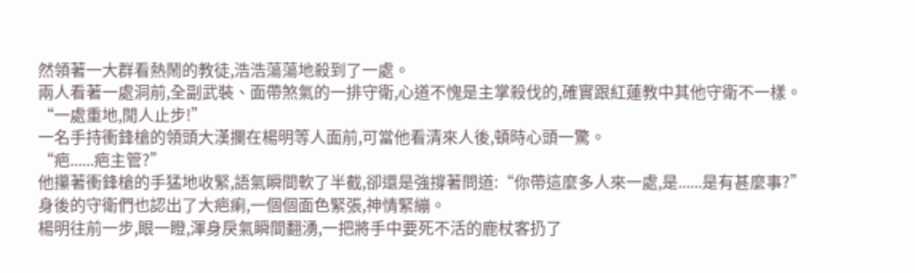然領著一大群看熱鬧的教徒,浩浩蕩蕩地殺到了一處。
兩人看著一處洞前,全副武裝、面帶煞氣的一排守衛,心道不愧是主掌殺伐的,確實跟紅蓮教中其他守衛不一樣。
“一處重地,閒人止步!”
一名手持衝鋒槍的領頭大漢攔在楊明等人面前,可當他看清來人後,頓時心頭一驚。
“疤......疤主管?”
他攥著衝鋒槍的手猛地收緊,語氣瞬間軟了半截,卻還是強撐著問道:“你帶這麼多人來一處,是......是有甚麼事?”
身後的守衛們也認出了大疤瘌,一個個面色緊張,神情緊繃。
楊明往前一步,眼一瞪,渾身戾氣瞬間翻湧,一把將手中要死不活的鹿杖客扔了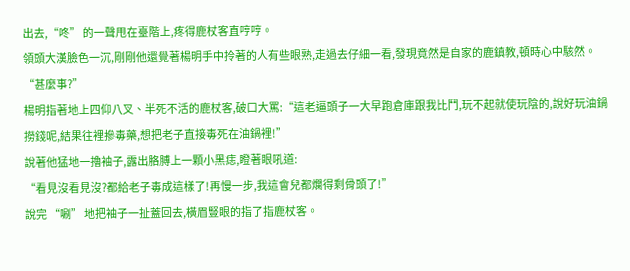出去,“咚” 的一聲甩在臺階上,疼得鹿杖客直哼哼。
領頭大漢臉色一沉,剛剛他還覺著楊明手中拎著的人有些眼熟,走過去仔細一看,發現竟然是自家的鹿鎮教,頓時心中駭然。
“甚麼事?”
楊明指著地上四仰八叉、半死不活的鹿杖客,破口大罵:“這老逼頭子一大早跑倉庫跟我比鬥,玩不起就使玩陰的,說好玩油鍋撈錢呢,結果往裡摻毒藥,想把老子直接毒死在油鍋裡!”
說著他猛地一擼袖子,露出胳膊上一顆小黑痣,瞪著眼吼道:
“看見沒看見沒?都給老子毒成這樣了!再慢一步,我這會兒都爛得剩骨頭了!”
說完 “唰” 地把袖子一扯蓋回去,橫眉豎眼的指了指鹿杖客。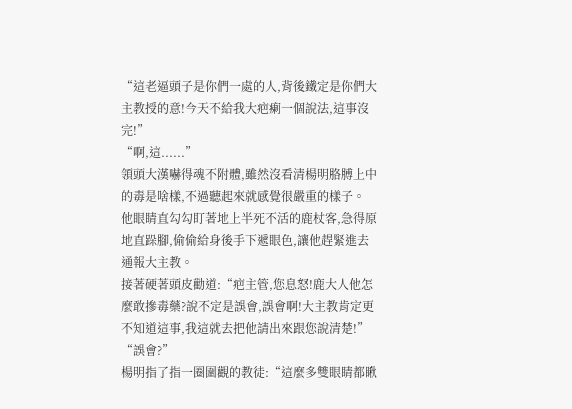“這老逼頭子是你們一處的人,背後鐵定是你們大主教授的意!今天不給我大疤瘌一個說法,這事沒完!”
“啊,這......”
領頭大漢嚇得魂不附體,雖然沒看清楊明胳膊上中的毒是啥樣,不過聽起來就感覺很嚴重的樣子。
他眼睛直勾勾盯著地上半死不活的鹿杖客,急得原地直跺腳,偷偷給身後手下遞眼色,讓他趕緊進去通報大主教。
接著硬著頭皮勸道:“疤主管,您息怒!鹿大人他怎麼敢摻毒藥?說不定是誤會,誤會啊!大主教肯定更不知道這事,我這就去把他請出來跟您說清楚!”
“誤會?”
楊明指了指一圈圍觀的教徒:“這麼多雙眼睛都瞅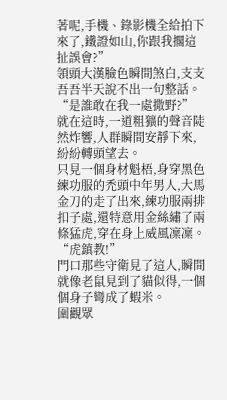著呢,手機、錄影機全給拍下來了,鐵證如山,你跟我擱這扯誤會?”
領頭大漢臉色瞬間煞白,支支吾吾半天說不出一句整話。
“是誰敢在我一處撒野?”
就在這時,一道粗獷的聲音陡然炸響,人群瞬間安靜下來,紛紛轉頭望去。
只見一個身材魁梧,身穿黑色練功服的禿頭中年男人,大馬金刀的走了出來,練功服兩排扣子處,還特意用金絲繡了兩條猛虎,穿在身上威風凜凜。
“虎鎮教!”
門口那些守衛見了這人,瞬間就像老鼠見到了貓似得,一個個身子彎成了蝦米。
圍觀眾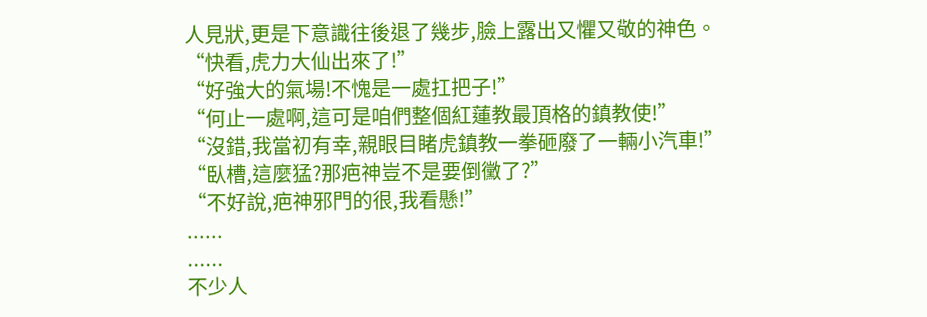人見狀,更是下意識往後退了幾步,臉上露出又懼又敬的神色。
“快看,虎力大仙出來了!”
“好強大的氣場!不愧是一處扛把子!”
“何止一處啊,這可是咱們整個紅蓮教最頂格的鎮教使!”
“沒錯,我當初有幸,親眼目睹虎鎮教一拳砸廢了一輛小汽車!”
“臥槽,這麼猛?那疤神豈不是要倒黴了?”
“不好說,疤神邪門的很,我看懸!”
......
......
不少人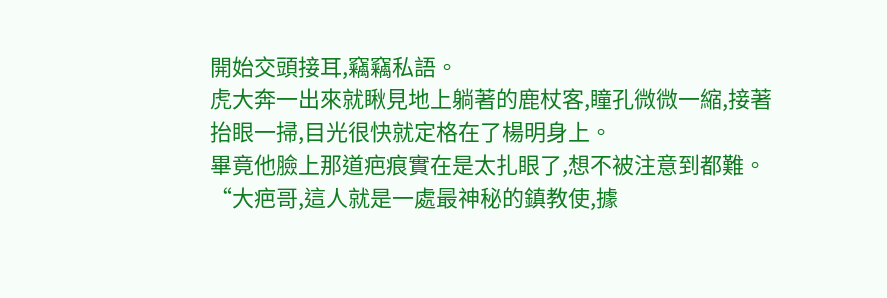開始交頭接耳,竊竊私語。
虎大奔一出來就瞅見地上躺著的鹿杖客,瞳孔微微一縮,接著抬眼一掃,目光很快就定格在了楊明身上。
畢竟他臉上那道疤痕實在是太扎眼了,想不被注意到都難。
“大疤哥,這人就是一處最神秘的鎮教使,據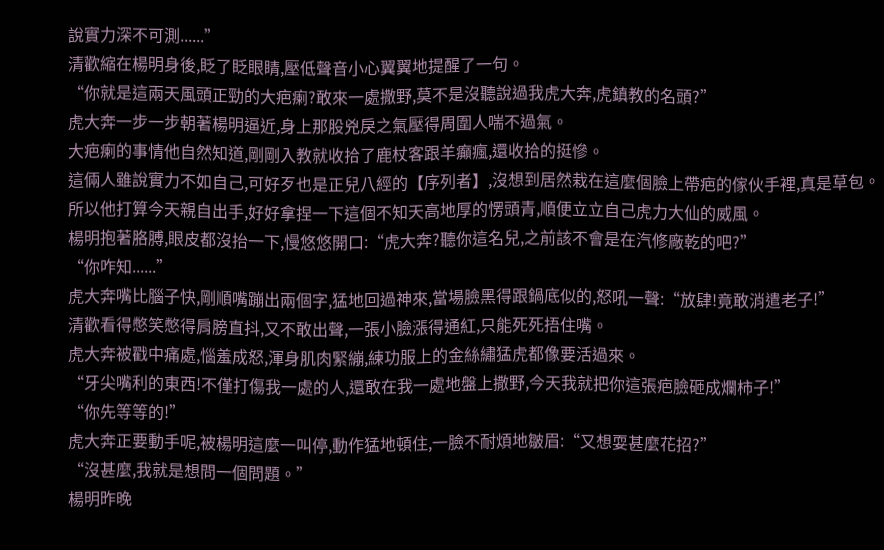說實力深不可測......”
清歡縮在楊明身後,眨了眨眼睛,壓低聲音小心翼翼地提醒了一句。
“你就是這兩天風頭正勁的大疤瘌?敢來一處撒野,莫不是沒聽說過我虎大奔,虎鎮教的名頭?”
虎大奔一步一步朝著楊明逼近,身上那股兇戾之氣壓得周圍人喘不過氣。
大疤瘌的事情他自然知道,剛剛入教就收拾了鹿杖客跟羊癲瘋,還收拾的挺慘。
這倆人雖說實力不如自己,可好歹也是正兒八經的【序列者】,沒想到居然栽在這麼個臉上帶疤的傢伙手裡,真是草包。
所以他打算今天親自出手,好好拿捏一下這個不知天高地厚的愣頭青,順便立立自己虎力大仙的威風。
楊明抱著胳膊,眼皮都沒抬一下,慢悠悠開口:“虎大奔?聽你這名兒,之前該不會是在汽修廠乾的吧?”
“你咋知......”
虎大奔嘴比腦子快,剛順嘴蹦出兩個字,猛地回過神來,當場臉黑得跟鍋底似的,怒吼一聲:“放肆!竟敢消遣老子!”
清歡看得憋笑憋得肩膀直抖,又不敢出聲,一張小臉漲得通紅,只能死死捂住嘴。
虎大奔被戳中痛處,惱羞成怒,渾身肌肉緊繃,練功服上的金絲繡猛虎都像要活過來。
“牙尖嘴利的東西!不僅打傷我一處的人,還敢在我一處地盤上撒野,今天我就把你這張疤臉砸成爛柿子!”
“你先等等的!”
虎大奔正要動手呢,被楊明這麼一叫停,動作猛地頓住,一臉不耐煩地皺眉:“又想耍甚麼花招?”
“沒甚麼,我就是想問一個問題。”
楊明昨晚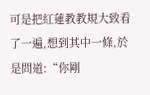可是把紅蓮教教規大致看了一遍,想到其中一條,於是問道:“你剛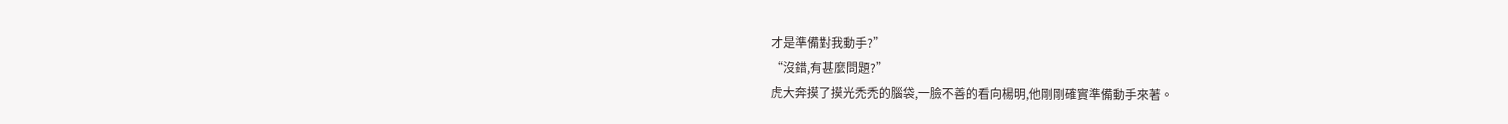才是準備對我動手?”
“沒錯,有甚麼問題?”
虎大奔摸了摸光禿禿的腦袋,一臉不善的看向楊明,他剛剛確實準備動手來著。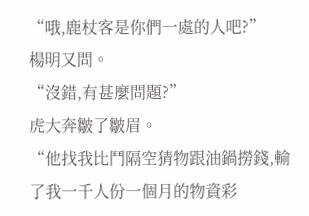“哦,鹿杖客是你們一處的人吧?”
楊明又問。
“沒錯,有甚麼問題?”
虎大奔皺了皺眉。
“他找我比鬥隔空猜物跟油鍋撈錢,輸了我一千人份一個月的物資彩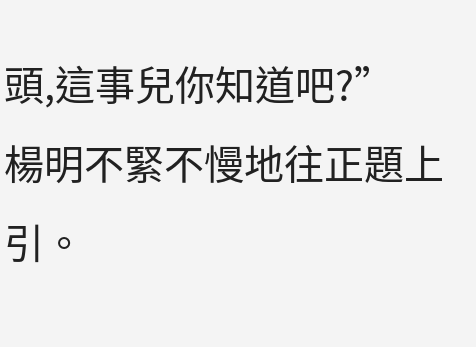頭,這事兒你知道吧?”
楊明不緊不慢地往正題上引。